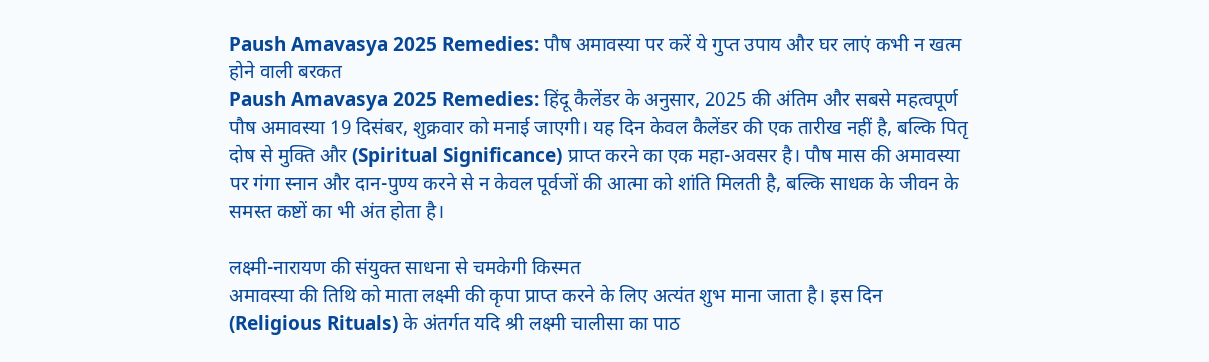Paush Amavasya 2025 Remedies: पौष अमावस्या पर करें ये गुप्त उपाय और घर लाएं कभी न खत्म होने वाली बरकत
Paush Amavasya 2025 Remedies: हिंदू कैलेंडर के अनुसार, 2025 की अंतिम और सबसे महत्वपूर्ण पौष अमावस्या 19 दिसंबर, शुक्रवार को मनाई जाएगी। यह दिन केवल कैलेंडर की एक तारीख नहीं है, बल्कि पितृ दोष से मुक्ति और (Spiritual Significance) प्राप्त करने का एक महा-अवसर है। पौष मास की अमावस्या पर गंगा स्नान और दान-पुण्य करने से न केवल पूर्वजों की आत्मा को शांति मिलती है, बल्कि साधक के जीवन के समस्त कष्टों का भी अंत होता है।

लक्ष्मी-नारायण की संयुक्त साधना से चमकेगी किस्मत
अमावस्या की तिथि को माता लक्ष्मी की कृपा प्राप्त करने के लिए अत्यंत शुभ माना जाता है। इस दिन (Religious Rituals) के अंतर्गत यदि श्री लक्ष्मी चालीसा का पाठ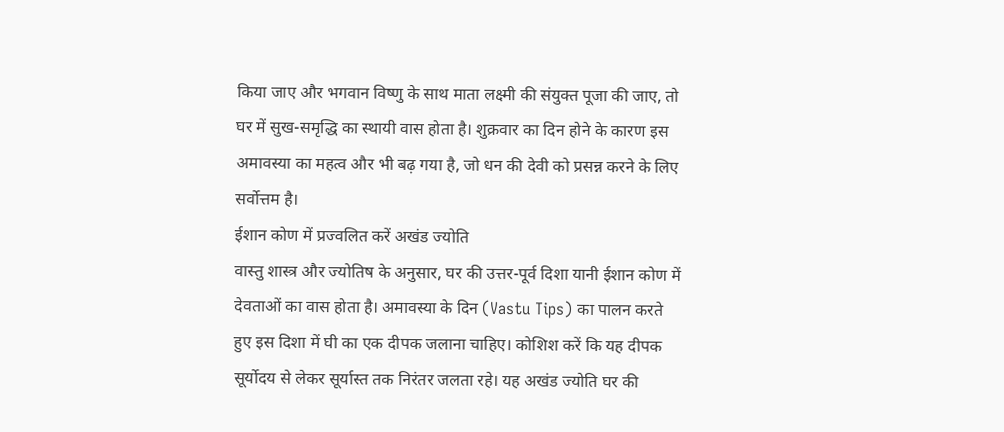किया जाए और भगवान विष्णु के साथ माता लक्ष्मी की संयुक्त पूजा की जाए, तो घर में सुख-समृद्धि का स्थायी वास होता है। शुक्रवार का दिन होने के कारण इस अमावस्या का महत्व और भी बढ़ गया है, जो धन की देवी को प्रसन्न करने के लिए सर्वोत्तम है।
ईशान कोण में प्रज्वलित करें अखंड ज्योति
वास्तु शास्त्र और ज्योतिष के अनुसार, घर की उत्तर-पूर्व दिशा यानी ईशान कोण में देवताओं का वास होता है। अमावस्या के दिन (Vastu Tips) का पालन करते हुए इस दिशा में घी का एक दीपक जलाना चाहिए। कोशिश करें कि यह दीपक सूर्योदय से लेकर सूर्यास्त तक निरंतर जलता रहे। यह अखंड ज्योति घर की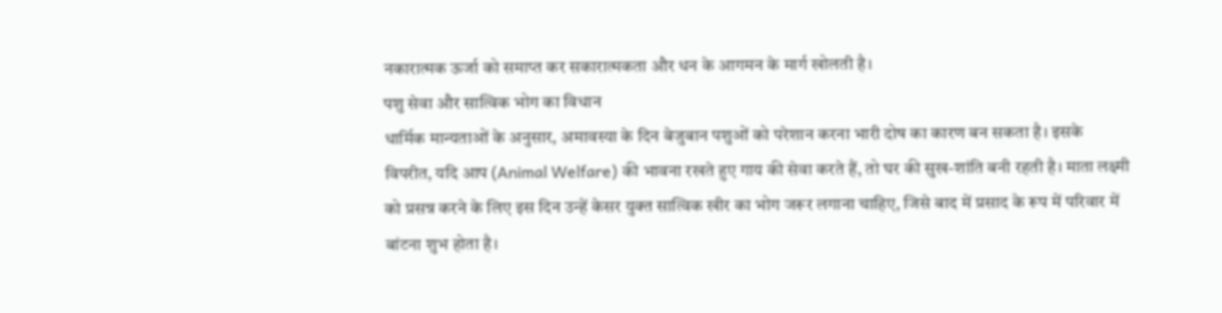नकारात्मक ऊर्जा को समाप्त कर सकारात्मकता और धन के आगमन के मार्ग खोलती है।
पशु सेवा और सात्विक भोग का विधान
धार्मिक मान्यताओं के अनुसार, अमावस्या के दिन बेजुबान पशुओं को परेशान करना भारी दोष का कारण बन सकता है। इसके विपरीत, यदि आप (Animal Welfare) की भावना रखते हुए गाय की सेवा करते हैं, तो घर की सुख-शांति बनी रहती है। माता लक्ष्मी को प्रसन्न करने के लिए इस दिन उन्हें केसर युक्त सात्विक खीर का भोग जरूर लगाना चाहिए, जिसे बाद में प्रसाद के रूप में परिवार में बांटना शुभ होता है।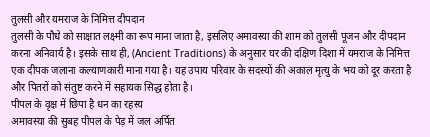तुलसी और यमराज के निमित्त दीपदान
तुलसी के पौधे को साक्षात लक्ष्मी का रूप माना जाता है, इसलिए अमावस्या की शाम को तुलसी पूजन और दीपदान करना अनिवार्य है। इसके साथ ही, (Ancient Traditions) के अनुसार घर की दक्षिण दिशा में यमराज के निमित्त एक दीपक जलाना कल्याणकारी माना गया है। यह उपाय परिवार के सदस्यों की अकाल मृत्यु के भय को दूर करता है और पितरों को संतुष्ट करने में सहायक सिद्ध होता है।
पीपल के वृक्ष में छिपा है धन का रहस्य
अमावस्या की सुबह पीपल के पेड़ में जल अर्पित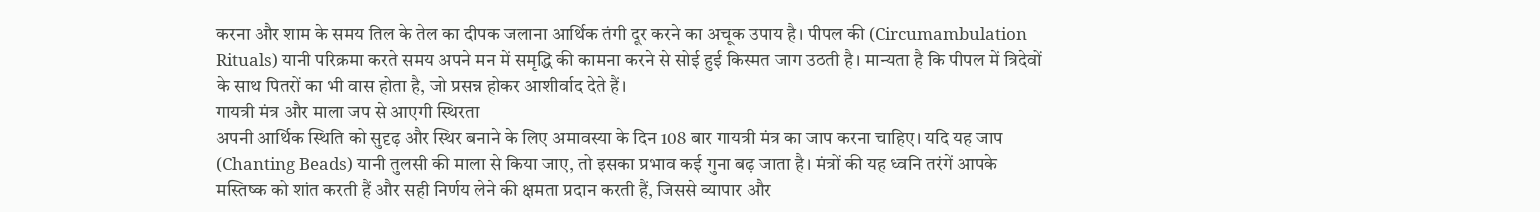करना और शाम के समय तिल के तेल का दीपक जलाना आर्थिक तंगी दूर करने का अचूक उपाय है। पीपल की (Circumambulation Rituals) यानी परिक्रमा करते समय अपने मन में समृद्धि की कामना करने से सोई हुई किस्मत जाग उठती है। मान्यता है कि पीपल में त्रिदेवों के साथ पितरों का भी वास होता है, जो प्रसन्न होकर आशीर्वाद देते हैं।
गायत्री मंत्र और माला जप से आएगी स्थिरता
अपनी आर्थिक स्थिति को सुदृढ़ और स्थिर बनाने के लिए अमावस्या के दिन 108 बार गायत्री मंत्र का जाप करना चाहिए। यदि यह जाप (Chanting Beads) यानी तुलसी की माला से किया जाए, तो इसका प्रभाव कई गुना बढ़ जाता है। मंत्रों की यह ध्वनि तरंगें आपके मस्तिष्क को शांत करती हैं और सही निर्णय लेने की क्षमता प्रदान करती हैं, जिससे व्यापार और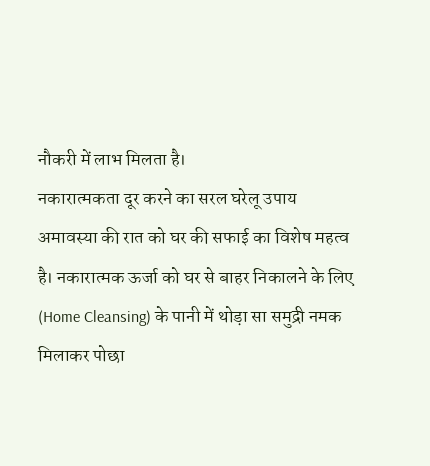नौकरी में लाभ मिलता है।
नकारात्मकता दूर करने का सरल घरेलू उपाय
अमावस्या की रात को घर की सफाई का विशेष महत्व है। नकारात्मक ऊर्जा को घर से बाहर निकालने के लिए (Home Cleansing) के पानी में थोड़ा सा समुद्री नमक मिलाकर पोछा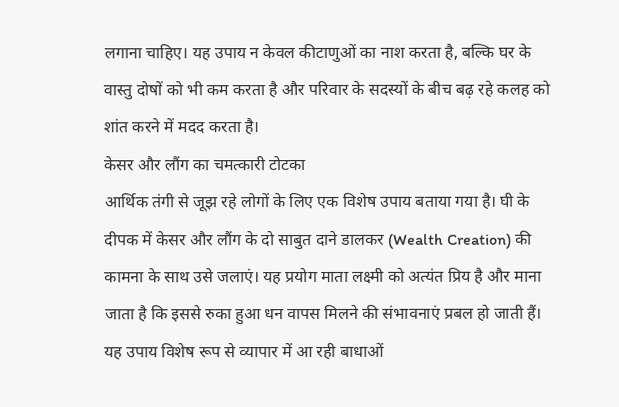लगाना चाहिए। यह उपाय न केवल कीटाणुओं का नाश करता है, बल्कि घर के वास्तु दोषों को भी कम करता है और परिवार के सदस्यों के बीच बढ़ रहे कलह को शांत करने में मदद करता है।
केसर और लौंग का चमत्कारी टोटका
आर्थिक तंगी से जूझ रहे लोगों के लिए एक विशेष उपाय बताया गया है। घी के दीपक में केसर और लौंग के दो साबुत दाने डालकर (Wealth Creation) की कामना के साथ उसे जलाएं। यह प्रयोग माता लक्ष्मी को अत्यंत प्रिय है और माना जाता है कि इससे रुका हुआ धन वापस मिलने की संभावनाएं प्रबल हो जाती हैं। यह उपाय विशेष रूप से व्यापार में आ रही बाधाओं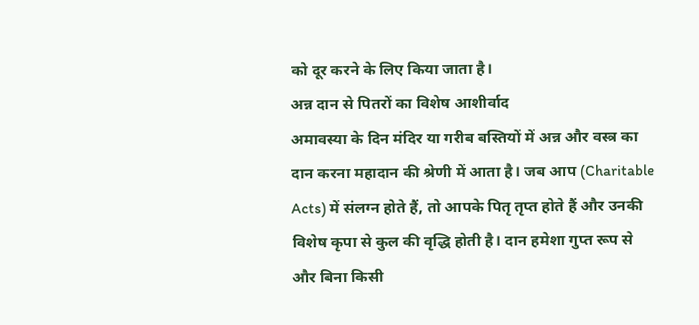को दूर करने के लिए किया जाता है।
अन्न दान से पितरों का विशेष आशीर्वाद
अमावस्या के दिन मंदिर या गरीब बस्तियों में अन्न और वस्त्र का दान करना महादान की श्रेणी में आता है। जब आप (Charitable Acts) में संलग्न होते हैं, तो आपके पितृ तृप्त होते हैं और उनकी विशेष कृपा से कुल की वृद्धि होती है। दान हमेशा गुप्त रूप से और बिना किसी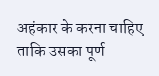अहंकार के करना चाहिए ताकि उसका पूर्ण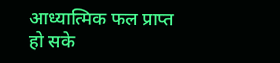आध्यात्मिक फल प्राप्त हो सके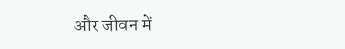और जीवन में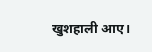खुशहाली आए।